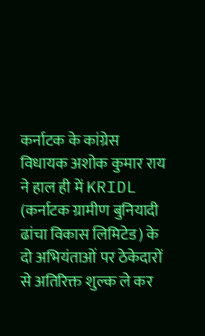कर्नाटक के कांग्रेस विधायक अशोक कुमार राय ने हाल ही में KRIDL (कर्नाटक ग्रामीण बुनियादी ढांचा विकास लिमिटेड) के दो अभियंताओं पर ठेकेदारों से अतिरिक्त शुल्क ले कर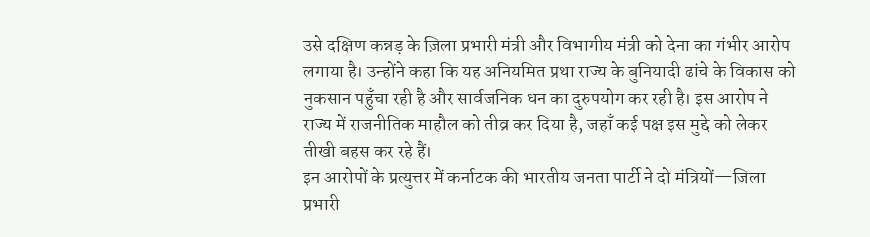उसे दक्षिण कन्नड़ के ज़िला प्रभारी मंत्री और विभागीय मंत्री को देना का गंभीर आरोप लगाया है। उन्होंने कहा कि यह अनियमित प्रथा राज्य के बुनियादी ढांचे के विकास को नुकसान पहुँचा रही है और सार्वजनिक धन का दुरुपयोग कर रही है। इस आरोप ने राज्य में राजनीतिक माहौल को तीव्र कर दिया है, जहाँ कई पक्ष इस मुद्दे को लेकर तीखी बहस कर रहे हैं।
इन आरोपों के प्रत्युत्तर में कर्नाटक की भारतीय जनता पार्टी ने दो मंत्रियों—जिला प्रभारी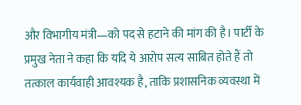और विभागीय मंत्री—को पद से हटाने की मांग की है। पार्टी के प्रमुख नेता ने कहा कि यदि ये आरोप सत्य साबित होते हैं तो तत्काल कार्यवाही आवश्यक है, ताकि प्रशासनिक व्यवस्था में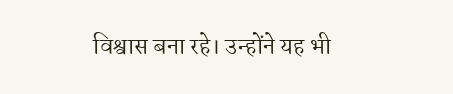विश्वास बना रहे। उन्होंने यह भी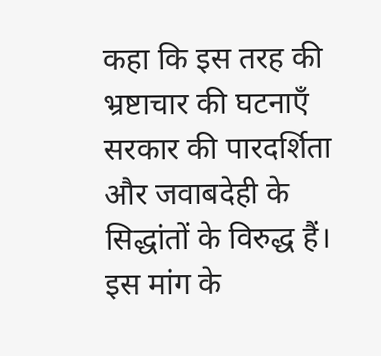कहा कि इस तरह की भ्रष्टाचार की घटनाएँ सरकार की पारदर्शिता और जवाबदेही के सिद्धांतों के विरुद्ध हैं। इस मांग के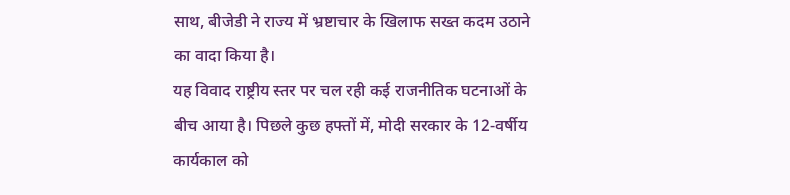साथ, बीजेडी ने राज्य में भ्रष्टाचार के खिलाफ सख्त कदम उठाने का वादा किया है।
यह विवाद राष्ट्रीय स्तर पर चल रही कई राजनीतिक घटनाओं के बीच आया है। पिछले कुछ हफ्तों में, मोदी सरकार के 12‑वर्षीय कार्यकाल को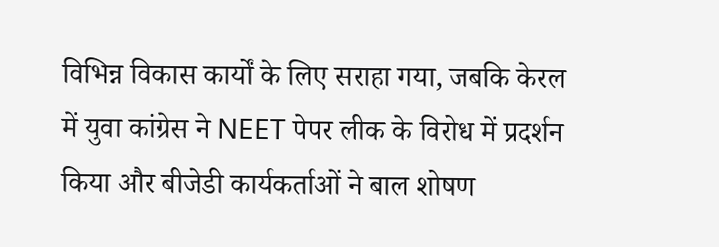विभिन्न विकास कार्यों के लिए सराहा गया, जबकि केरल में युवा कांग्रेस ने NEET पेपर लीक के विरोध में प्रदर्शन किया और बीजेडी कार्यकर्ताओं ने बाल शोषण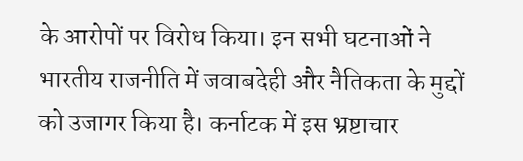के आरोपों पर विरोध किया। इन सभी घटनाओं ने भारतीय राजनीति में जवाबदेही और नैतिकता के मुद्दों को उजागर किया है। कर्नाटक में इस भ्रष्टाचार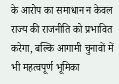के आरोप का समाधान न केवल राज्य की राजनीति को प्रभावित करेगा, बल्कि आगामी चुनावों में भी महत्वपूर्ण भूमिका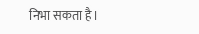निभा सकता है।